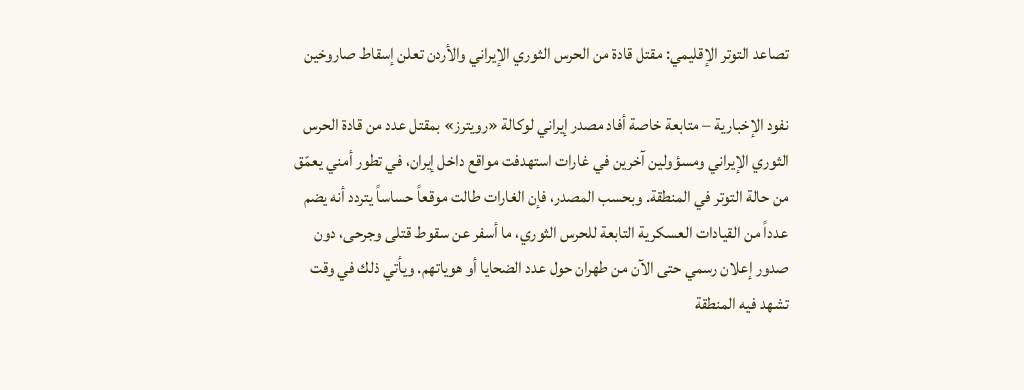تصاعد التوتر الإقليمي: مقتل قادة من الحرس الثوري الإيراني والأردن تعلن إسقاط صاروخين

نفود الإخبارية – متابعة خاصة أفاد مصدر إيراني لوكالة «رويترز» بمقتل عدد من قادة الحرس الثوري الإيراني ومسؤولين آخرين في غارات استهدفت مواقع داخل إيران، في تطور أمني يعمّق من حالة التوتر في المنطقة. وبحسب المصدر، فإن الغارات طالت موقعاً حساساً يتردد أنه يضم عدداً من القيادات العسكرية التابعة للحرس الثوري، ما أسفر عن سقوط قتلى وجرحى، دون صدور إعلان رسمي حتى الآن من طهران حول عدد الضحايا أو هوياتهم. ويأتي ذلك في وقت تشهد فيه المنطقة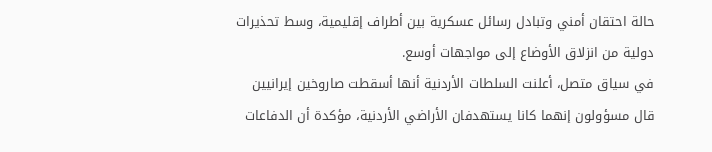حالة احتقان أمني وتبادل رسائل عسكرية بين أطراف إقليمية، وسط تحذيرات دولية من انزلاق الأوضاع إلى مواجهات أوسع.
في سياق متصل، أعلنت السلطات الأردنية أنها أسقطت صاروخين إيرانيين قال مسؤولون إنهما كانا يستهدفان الأراضي الأردنية، مؤكدة أن الدفاعات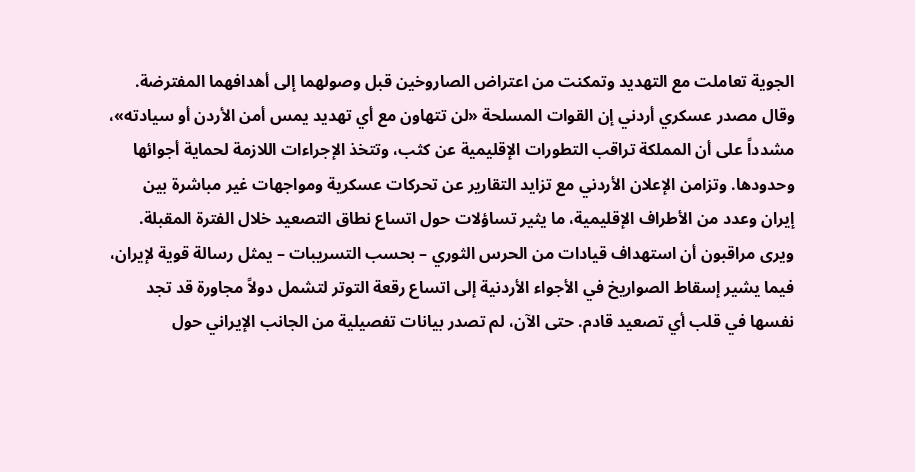الجوية تعاملت مع التهديد وتمكنت من اعتراض الصاروخين قبل وصولهما إلى أهدافهما المفترضة. وقال مصدر عسكري أردني إن القوات المسلحة «لن تتهاون مع أي تهديد يمس أمن الأردن أو سيادته»، مشدداً على أن المملكة تراقب التطورات الإقليمية عن كثب، وتتخذ الإجراءات اللازمة لحماية أجوائها وحدودها. وتزامن الإعلان الأردني مع تزايد التقارير عن تحركات عسكرية ومواجهات غير مباشرة بين إيران وعدد من الأطراف الإقليمية، ما يثير تساؤلات حول اتساع نطاق التصعيد خلال الفترة المقبلة.
ويرى مراقبون أن استهداف قيادات من الحرس الثوري – بحسب التسريبات – يمثل رسالة قوية لإيران، فيما يشير إسقاط الصواريخ في الأجواء الأردنية إلى اتساع رقعة التوتر لتشمل دولاً مجاورة قد تجد نفسها في قلب أي تصعيد قادم. حتى الآن، لم تصدر بيانات تفصيلية من الجانب الإيراني حول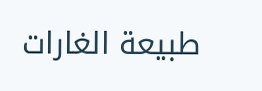طبيعة الغارات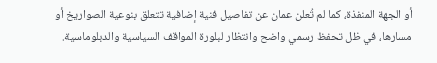أو الجهة المنفذة، كما لم تُعلن عمان عن تفاصيل فنية إضافية تتعلق بنوعية الصواريخ أو مسارها، في ظل تحفظ رسمي واضح وانتظار لبلورة المواقف السياسية والدبلوماسية.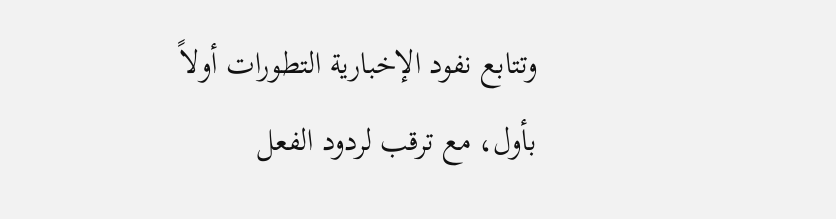وتتابع نفود الإخبارية التطورات أولاً بأول، مع ترقب لردود الفعل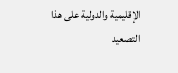الإقليمية والدولية على هذا التصعيد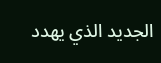الجديد الذي يهدد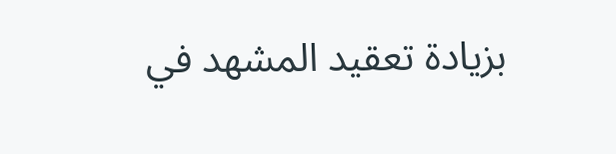بزيادة تعقيد المشهد في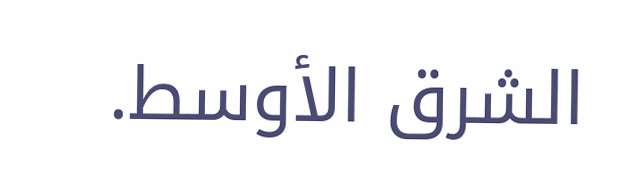الشرق الأوسط.